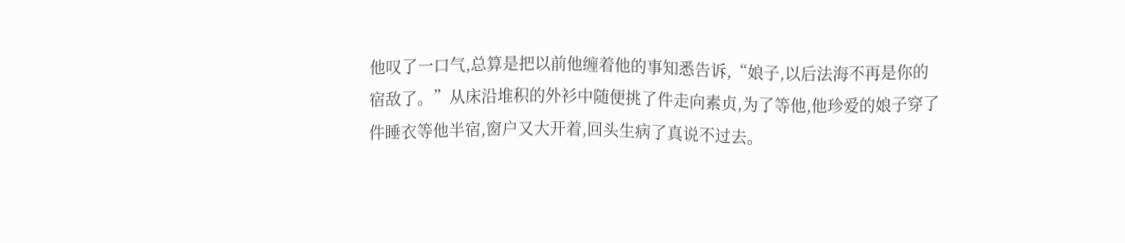他叹了一口气,总算是把以前他缠着他的事知悉告诉,“娘子,以后法海不再是你的宿敌了。”从床沿堆积的外衫中随便挑了件走向素贞,为了等他,他珍爱的娘子穿了件睡衣等他半宿,窗户又大开着,回头生病了真说不过去。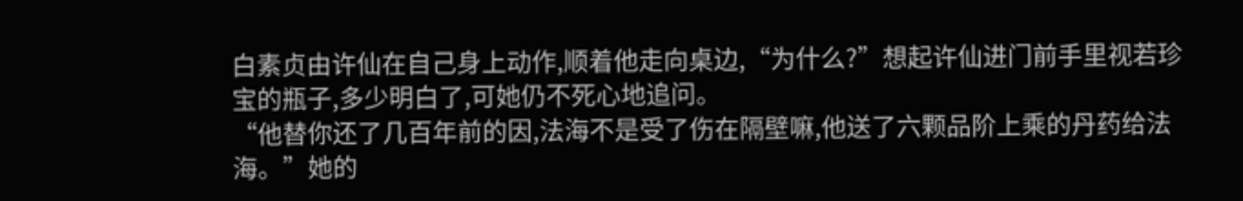白素贞由许仙在自己身上动作,顺着他走向桌边,“为什么?”想起许仙进门前手里视若珍宝的瓶子,多少明白了,可她仍不死心地追问。
“他替你还了几百年前的因,法海不是受了伤在隔壁嘛,他送了六颗品阶上乘的丹药给法海。”她的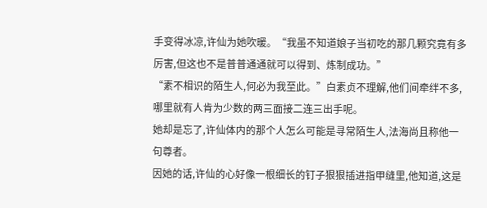手变得冰凉,许仙为她吹暖。“我虽不知道娘子当初吃的那几颗究竟有多厉害,但这也不是普普通通就可以得到、炼制成功。”
“素不相识的陌生人,何必为我至此。”白素贞不理解,他们间牵绊不多,哪里就有人肯为少数的两三面接二连三出手呢。
她却是忘了,许仙体内的那个人怎么可能是寻常陌生人,法海尚且称他一句尊者。
因她的话,许仙的心好像一根细长的钉子狠狠插进指甲缝里,他知道,这是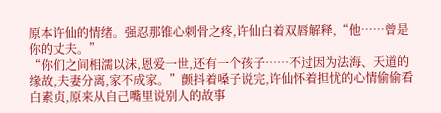原本许仙的情绪。强忍那锥心刺骨之疼,许仙白着双唇解释,“他……曾是你的丈夫。”
“你们之间相濡以沫,恩爱一世,还有一个孩子……不过因为法海、天道的缘故,夫妻分离,家不成家。”颤抖着嗓子说完,许仙怀着担忧的心情偷偷看白素贞,原来从自己嘴里说别人的故事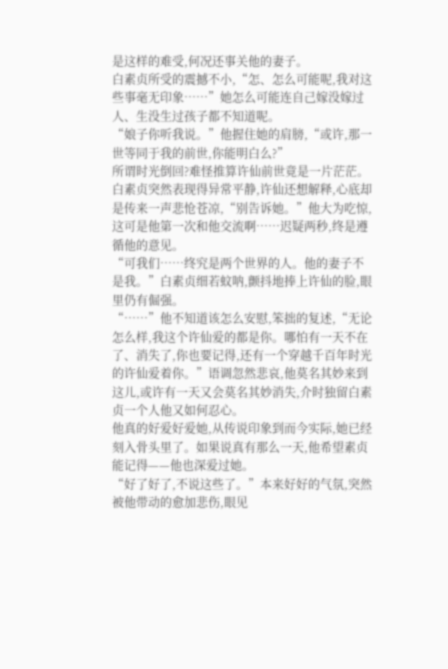是这样的难受,何况还事关他的妻子。
白素贞所受的震撼不小,“怎、怎么可能呢,我对这些事毫无印象……”她怎么可能连自己嫁没嫁过人、生没生过孩子都不知道呢。
“娘子你听我说。”他握住她的肩膀,“或许,那一世等同于我的前世,你能明白么?”
所谓时光倒回?难怪推算许仙前世竟是一片茫茫。
白素贞突然表现得异常平静,许仙还想解释,心底却是传来一声悲怆苍凉,“别告诉她。”他大为吃惊,这可是他第一次和他交流啊……迟疑两秒,终是遵循他的意见。
“可我们……终究是两个世界的人。他的妻子不是我。”白素贞细若蚊呐,颤抖地捧上许仙的脸,眼里仍有倔强。
“……”他不知道该怎么安慰,笨拙的复述,“无论怎么样,我这个许仙爱的都是你。哪怕有一天不在了、消失了,你也要记得,还有一个穿越千百年时光的许仙爱着你。”语调忽然悲哀,他莫名其妙来到这儿,或许有一天又会莫名其妙消失,介时独留白素贞一个人他又如何忍心。
他真的好爱好爱她,从传说印象到而今实际,她已经刻入骨头里了。如果说真有那么一天,他希望素贞能记得——他也深爱过她。
“好了好了,不说这些了。”本来好好的气氛,突然被他带动的愈加悲伤,眼见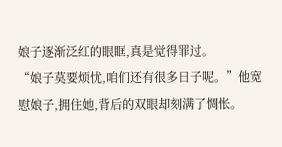娘子逐渐泛红的眼眶,真是觉得罪过。
“娘子莫要烦忧,咱们还有很多日子呢。”他宽慰娘子,拥住她,背后的双眼却刻满了惆怅。